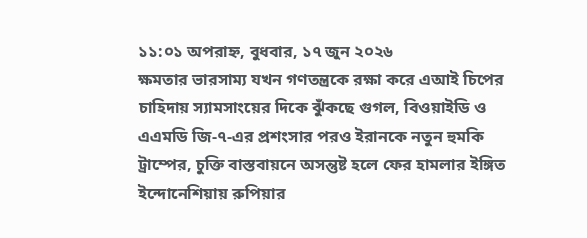১১:০১ অপরাহ্ন, বুধবার, ১৭ জুন ২০২৬
ক্ষমতার ভারসাম্য যখন গণতন্ত্রকে রক্ষা করে এআই চিপের চাহিদায় স্যামসাংয়ের দিকে ঝুঁকছে গুগল, বিওয়াইডি ও এএমডি জি-৭-এর প্রশংসার পরও ইরানকে নতুন হুমকি ট্রাম্পের, চুক্তি বাস্তবায়নে অসন্তুষ্ট হলে ফের হামলার ইঙ্গিত ইন্দোনেশিয়ায় রুপিয়ার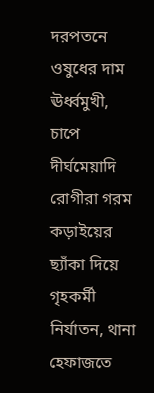দরপতনে ওষুধের দাম ঊর্ধ্বমুখী, চাপে দীর্ঘমেয়াদি রোগীরা গরম কড়াইয়ের ছ্যাঁকা দিয়ে গৃহকর্মী নির্যাতন, থানা হেফাজতে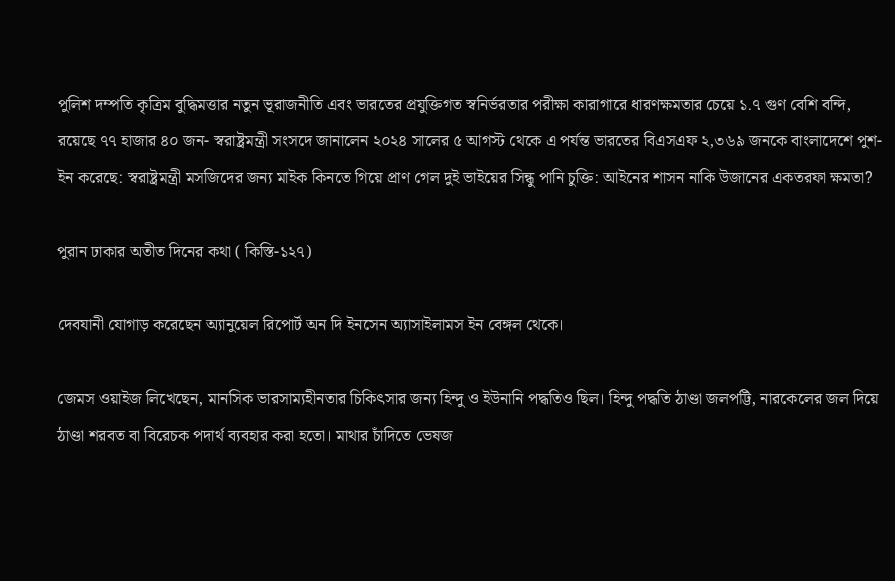পুলিশ দম্পতি কৃত্রিম বুদ্ধিমত্তার নতুন ভূরাজনীতি এবং ভারতের প্রযুক্তিগত স্বনির্ভরতার পরীক্ষা কারাগারে ধারণক্ষমতার চেয়ে ১.৭ গুণ বেশি বন্দি, রয়েছে ৭৭ হাজার ৪০ জন- স্বরাষ্ট্রমন্ত্রী সংসদে জানালেন ২০২৪ সালের ৫ আগস্ট থেকে এ পর্যন্ত ভারতের বিএসএফ ২,৩৬৯ জনকে বাংলাদেশে পুশ-ইন করেছে: স্বরাষ্ট্রমন্ত্রী মসজিদের জন্য মাইক কিনতে গিয়ে প্রাণ গেল দুই ভাইয়ের সিন্ধু পানি চুক্তি: আইনের শাসন নাকি উজানের একতরফা ক্ষমতা?

পুরান ঢাকার অতীত দিনের কথা ( কিস্তি-১২৭)

দেবযানী যোগাড় করেছেন অ্যানুয়েল রিপোর্ট অন দি ইনসেন অ্যাসাইলামস ইন বেঙ্গল থেকে।

জেমস ওয়াইজ লিখেছেন, মানসিক ভারসাম্যহীনতার চিকিৎসার জন্য হিন্দু ও ইউনানি পদ্ধতিও ছিল। হিন্দু পদ্ধতি ঠাণ্ডা জলপট্টি, নারকেলের জল দিয়ে ঠাণ্ডা শরবত বা বিরেচক পদার্থ ব্যবহার করা হতো। মাথার চাঁদিতে ভেষজ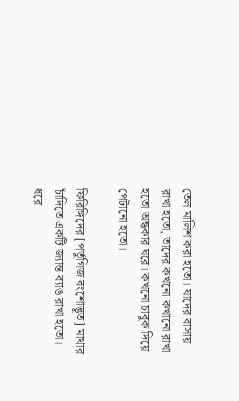তেল মালিশ করা হতো। যাদের বাসায় রাখা হতো, তাদের কখনো কখানো রাখা হতো অন্ধকার ঘরে। কখনো চাবুক দিয়ে পেটানো হতো।

ফিরিঙ্গিদের [পর্তুগিজ বংশোদ্ভূত] মাথার চাঁদিতে একটি জ্যান্ত ব্যাঙ রাখা হতো। ধরে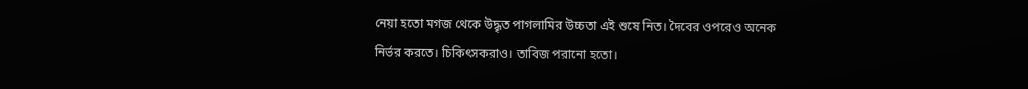নেয়া হতো মগজ থেকে উদ্ধৃত পাগলামির উচ্চতা এই শুষে নিত। দৈবের ওপরেও অনেক নির্ভর করতে। চিকিৎসকরাও। তাবিজ পরানো হতো।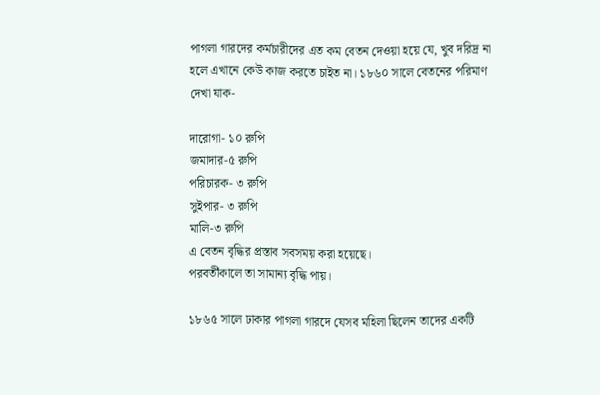পাগলা গারদের কর্মচারীদের এত কম বেতন দেওয়া হয়ে যে, খুব দরিদ্র না হলে এখানে কেউ কাজ করতে চাইত না। ১৮৬০ সালে বেতনের পরিমাণ দেখা যাক-

দারোগা- ১০ রুপি
জমাদার-৫ রুপি
পরিচারক- ৩ রুপি
সুইপার- ৩ রুপি
মালি-৩ রুপি
এ বেতন বৃদ্ধির প্রস্তাব সবসময় করা হয়েছে।
পরবর্তীকালে তা সামান্য বৃদ্ধি পায়।

১৮৬৫ সালে ঢাকার পাগলা গারদে যেসব মহিলা ছিলেন তাদের একটি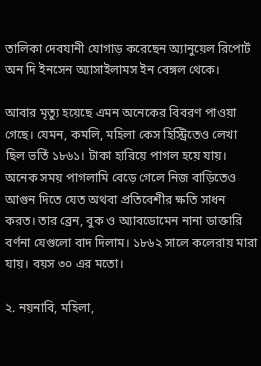তালিকা দেবযানী যোগাড় করেছেন অ্যানুয়েল রিপোর্ট অন দি ইনসেন অ্যাসাইলামস ইন বেঙ্গল থেকে।

আবার মৃত্যু হয়েছে এমন অনেকের বিবরণ পাওয়া গেছে। যেমন, কমলি, মহিলা কেস হিস্ট্রিতেও লেখা ছিল ভর্তি ১৮৬১। টাকা হারিয়ে পাগল হয়ে যায়। অনেক সময় পাগলামি বেড়ে গেলে নিজ বাড়িতেও আগুন দিতে যেত অথবা প্রতিবেশীর ক্ষতি সাধন করত। তার ব্রেন, বুক ও অ্যাবডোমেন নানা ডাক্তারি বর্ণনা যেগুলো বাদ দিলাম। ১৮৬২ সালে কলেরায় মারা যায়। বয়স ৩০ এর মতো।

২. নয়নাবি, মহিলা,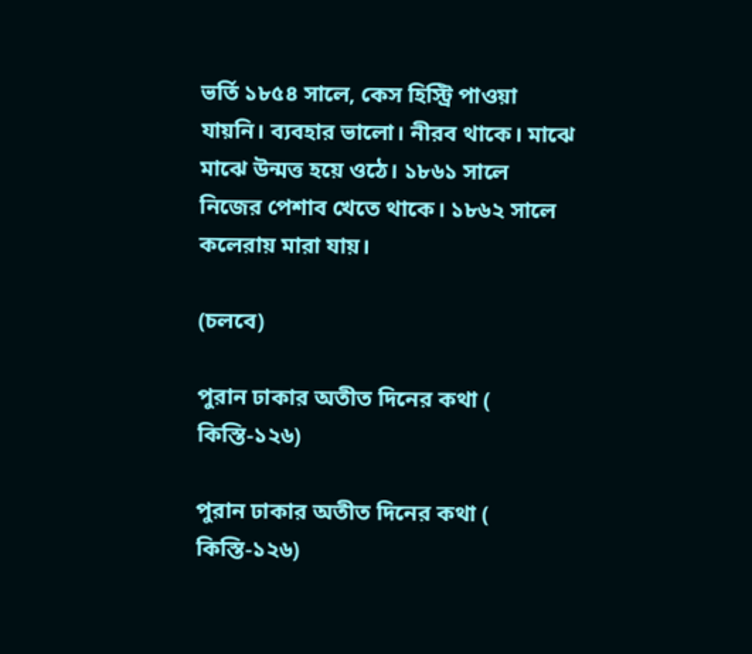ভর্তি ১৮৫৪ সালে, কেস হিস্ট্রি পাওয়া যায়নি। ব্যবহার ভালো। নীরব থাকে। মাঝে মাঝে উন্মত্ত হয়ে ওঠে। ১৮৬১ সালে নিজের পেশাব খেতে থাকে। ১৮৬২ সালে কলেরায় মারা যায়।

(চলবে)

পুরান ঢাকার অতীত দিনের কথা ( কিস্তি-১২৬)

পুরান ঢাকার অতীত দিনের কথা ( কিস্তি-১২৬)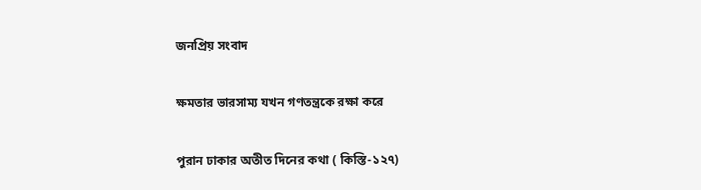জনপ্রিয় সংবাদ

ক্ষমতার ভারসাম্য যখন গণতন্ত্রকে রক্ষা করে

পুরান ঢাকার অতীত দিনের কথা ( কিস্তি-১২৭)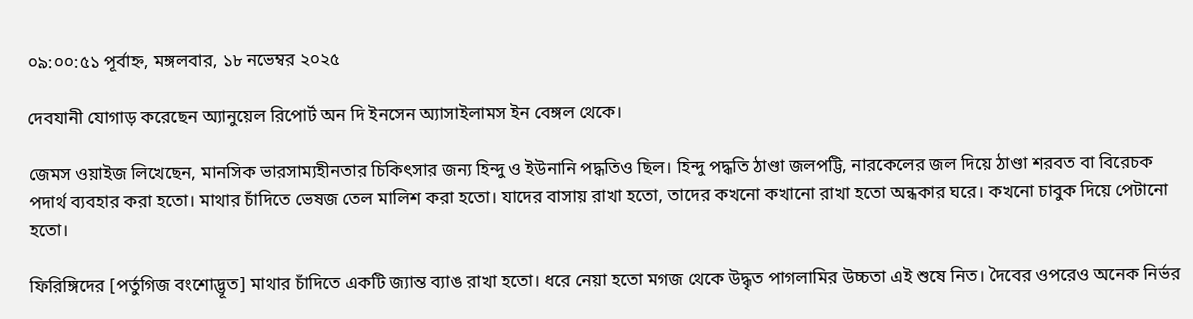০৯:০০:৫১ পূর্বাহ্ন, মঙ্গলবার, ১৮ নভেম্বর ২০২৫

দেবযানী যোগাড় করেছেন অ্যানুয়েল রিপোর্ট অন দি ইনসেন অ্যাসাইলামস ইন বেঙ্গল থেকে।

জেমস ওয়াইজ লিখেছেন, মানসিক ভারসাম্যহীনতার চিকিৎসার জন্য হিন্দু ও ইউনানি পদ্ধতিও ছিল। হিন্দু পদ্ধতি ঠাণ্ডা জলপট্টি, নারকেলের জল দিয়ে ঠাণ্ডা শরবত বা বিরেচক পদার্থ ব্যবহার করা হতো। মাথার চাঁদিতে ভেষজ তেল মালিশ করা হতো। যাদের বাসায় রাখা হতো, তাদের কখনো কখানো রাখা হতো অন্ধকার ঘরে। কখনো চাবুক দিয়ে পেটানো হতো।

ফিরিঙ্গিদের [পর্তুগিজ বংশোদ্ভূত] মাথার চাঁদিতে একটি জ্যান্ত ব্যাঙ রাখা হতো। ধরে নেয়া হতো মগজ থেকে উদ্ধৃত পাগলামির উচ্চতা এই শুষে নিত। দৈবের ওপরেও অনেক নির্ভর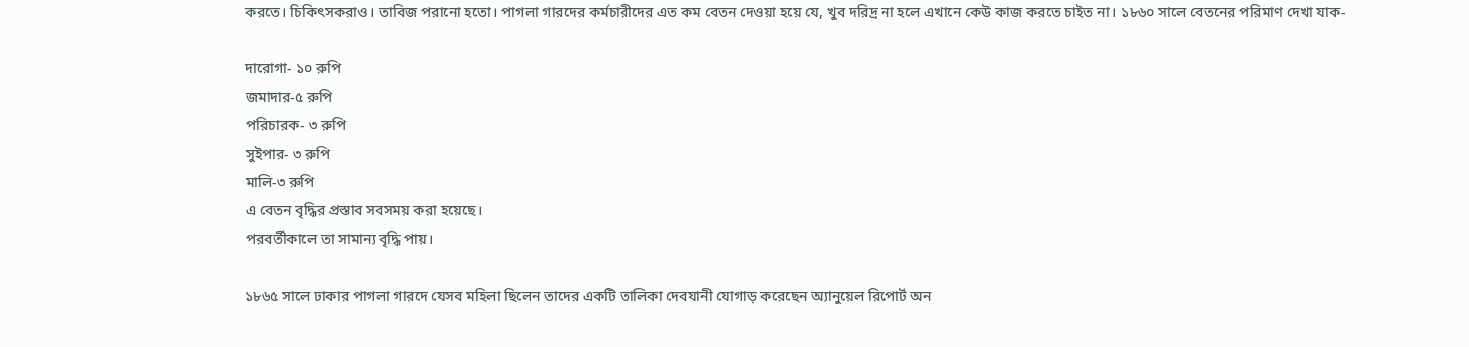করতে। চিকিৎসকরাও। তাবিজ পরানো হতো। পাগলা গারদের কর্মচারীদের এত কম বেতন দেওয়া হয়ে যে, খুব দরিদ্র না হলে এখানে কেউ কাজ করতে চাইত না। ১৮৬০ সালে বেতনের পরিমাণ দেখা যাক-

দারোগা- ১০ রুপি
জমাদার-৫ রুপি
পরিচারক- ৩ রুপি
সুইপার- ৩ রুপি
মালি-৩ রুপি
এ বেতন বৃদ্ধির প্রস্তাব সবসময় করা হয়েছে।
পরবর্তীকালে তা সামান্য বৃদ্ধি পায়।

১৮৬৫ সালে ঢাকার পাগলা গারদে যেসব মহিলা ছিলেন তাদের একটি তালিকা দেবযানী যোগাড় করেছেন অ্যানুয়েল রিপোর্ট অন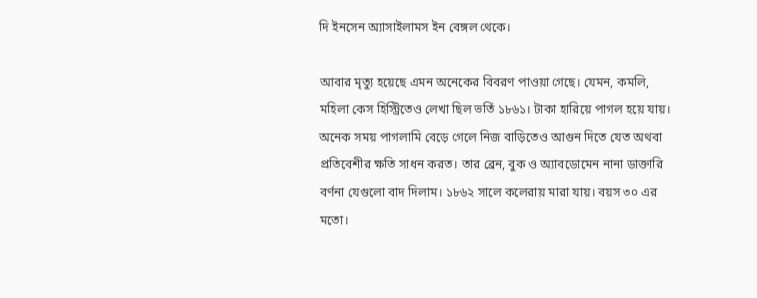দি ইনসেন অ্যাসাইলামস ইন বেঙ্গল থেকে।

আবার মৃত্যু হয়েছে এমন অনেকের বিবরণ পাওয়া গেছে। যেমন, কমলি, মহিলা কেস হিস্ট্রিতেও লেখা ছিল ভর্তি ১৮৬১। টাকা হারিয়ে পাগল হয়ে যায়। অনেক সময় পাগলামি বেড়ে গেলে নিজ বাড়িতেও আগুন দিতে যেত অথবা প্রতিবেশীর ক্ষতি সাধন করত। তার ব্রেন, বুক ও অ্যাবডোমেন নানা ডাক্তারি বর্ণনা যেগুলো বাদ দিলাম। ১৮৬২ সালে কলেরায় মারা যায়। বয়স ৩০ এর মতো।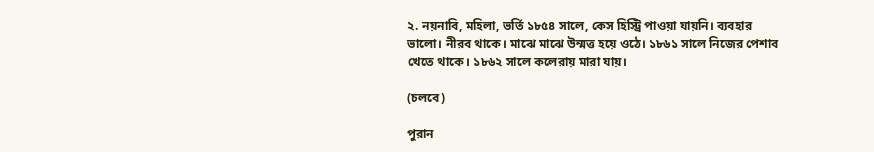২. নয়নাবি, মহিলা, ভর্তি ১৮৫৪ সালে, কেস হিস্ট্রি পাওয়া যায়নি। ব্যবহার ভালো। নীরব থাকে। মাঝে মাঝে উন্মত্ত হয়ে ওঠে। ১৮৬১ সালে নিজের পেশাব খেতে থাকে। ১৮৬২ সালে কলেরায় মারা যায়।

(চলবে)

পুরান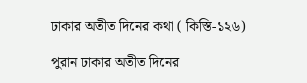ঢাকার অতীত দিনের কথা ( কিস্তি-১২৬)

পুরান ঢাকার অতীত দিনের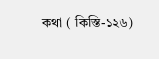কথা ( কিস্তি-১২৬)